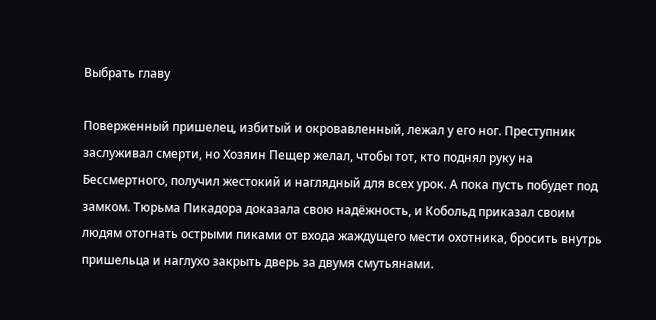Выбрать главу

Поверженный пришелец, избитый и окровавленный, лежал у его ног. Преступник заслуживал смерти, но Хозяин Пещер желал, чтобы тот, кто поднял руку на Бессмертного, получил жестокий и наглядный для всех урок. А пока пусть побудет под замком. Тюрьма Пикадора доказала свою надёжность, и Кобольд приказал своим людям отогнать острыми пиками от входа жаждущего мести охотника, бросить внутрь пришельца и наглухо закрыть дверь за двумя смутьянами.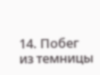14. Побег из темницы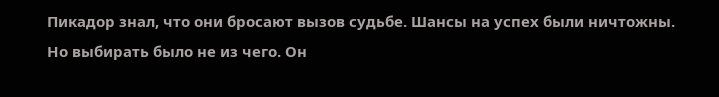Пикадор знал, что они бросают вызов судьбе. Шансы на успех были ничтожны. Но выбирать было не из чего. Он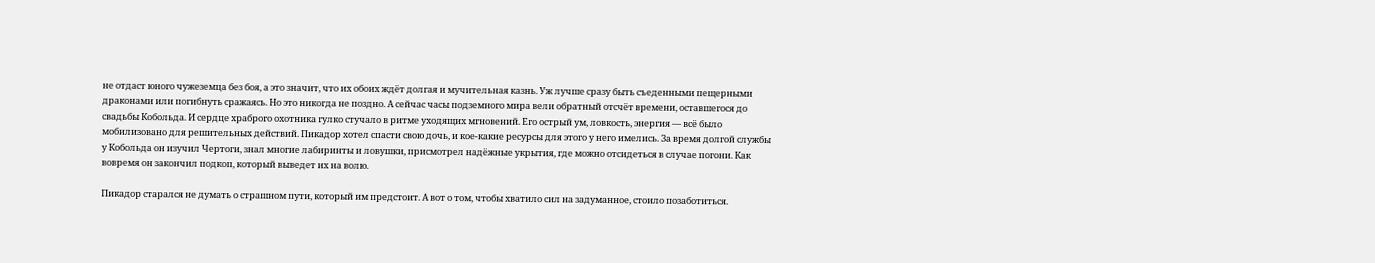не отдаст юного чужеземца без боя, а это значит, что их обоих ждёт долгая и мучительная казнь. Уж лучше сразу быть съеденными пещерными драконами или погибнуть сражаясь. Но это никогда не поздно. А сейчас часы подземного мира вели обратный отсчёт времени, оставшегося до свадьбы Кобольда. И сердце храброго охотника гулко стучало в ритме уходящих мгновений. Его острый ум, ловкость, энергия — всё было мобилизовано для решительных действий. Пикадор хотел спасти свою дочь, и кое-какие ресурсы для этого у него имелись. За время долгой службы у Кобольда он изучил Чертоги, знал многие лабиринты и ловушки, присмотрел надёжные укрытия, где можно отсидеться в случае погони. Как вовремя он закончил подкоп, который выведет их на волю.

Пикадор старался не думать о страшном пути, который им предстоит. А вот о том, чтобы хватило сил на задуманное, стоило позаботиться.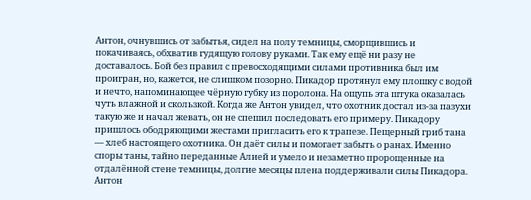Антон, очнувшись от забытья, сидел на полу темницы, сморщившись и покачиваясь, обхватив гудящую голову руками. Так ему ещё ни разу не доставалось. Бой без правил с превосходящими силами противника был им проигран, но, кажется, не слишком позорно. Пикадор протянул ему плошку с водой и нечто, напоминающее чёрную губку из поролона. На ощупь эта штука оказалась чуть влажной и скользкой. Когда же Антон увидел, что охотник достал из-за пазухи такую же и начал жевать, он не спешил последовать его примеру. Пикадору пришлось ободряющими жестами пригласить его к трапезе. Пещерный гриб тана — хлеб настоящего охотника. Он даёт силы и помогает забыть о ранах. Именно споры таны, тайно переданные Алией и умело и незаметно пророщенные на отдалённой стене темницы, долгие месяцы плена поддерживали силы Пикадора. Антон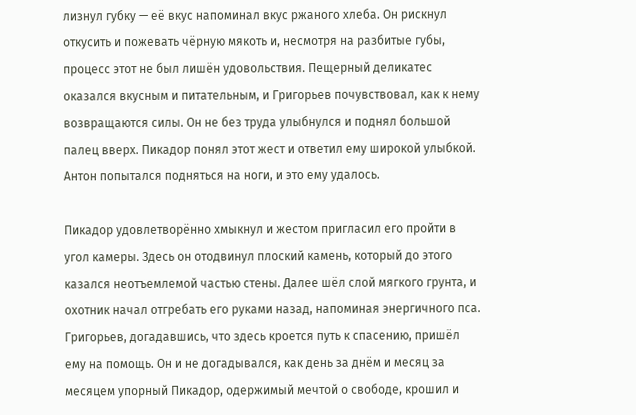лизнул губку — её вкус напоминал вкус ржаного хлеба. Он рискнул откусить и пожевать чёрную мякоть и, несмотря на разбитые губы, процесс этот не был лишён удовольствия. Пещерный деликатес оказался вкусным и питательным, и Григорьев почувствовал, как к нему возвращаются силы. Он не без труда улыбнулся и поднял большой палец вверх. Пикадор понял этот жест и ответил ему широкой улыбкой. Антон попытался подняться на ноги, и это ему удалось.

Пикадор удовлетворённо хмыкнул и жестом пригласил его пройти в угол камеры. Здесь он отодвинул плоский камень, который до этого казался неотъемлемой частью стены. Далее шёл слой мягкого грунта, и охотник начал отгребать его руками назад, напоминая энергичного пса. Григорьев, догадавшись, что здесь кроется путь к спасению, пришёл ему на помощь. Он и не догадывался, как день за днём и месяц за месяцем упорный Пикадор, одержимый мечтой о свободе, крошил и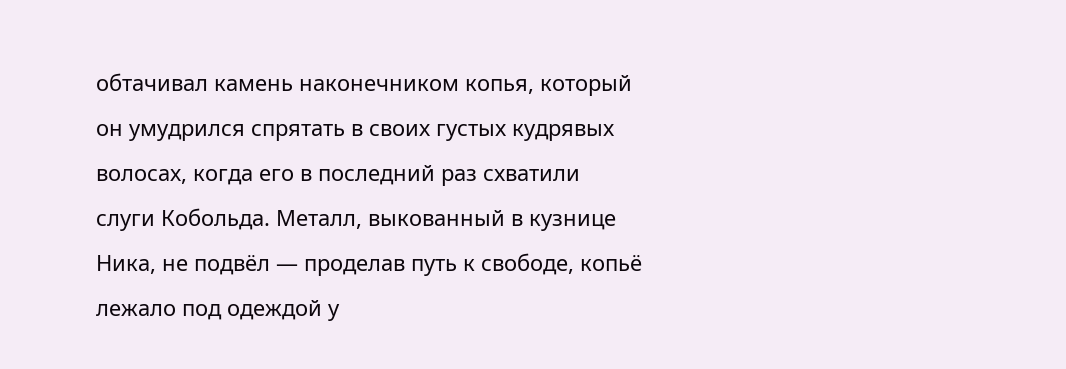обтачивал камень наконечником копья, который он умудрился спрятать в своих густых кудрявых волосах, когда его в последний раз схватили слуги Кобольда. Металл, выкованный в кузнице Ника, не подвёл — проделав путь к свободе, копьё лежало под одеждой у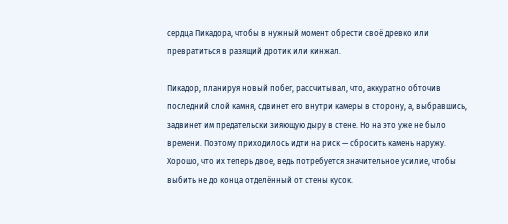сердца Пикадора, чтобы в нужный момент обрести своё древко или превратиться в разящий дротик или кинжал.

Пикадор, планируя новый побег, рассчитывал, что, аккуратно обточив последний слой камня, сдвинет его внутри камеры в сторону, а, выбравшись, задвинет им предательски зияющую дыру в стене. Но на это уже не было времени. Поэтому приходилось идти на риск — сбросить камень наружу. Хорошо, что их теперь двое, ведь потребуется значительное усилие, чтобы выбить не до конца отделённый от стены кусок.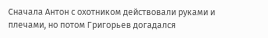Сначала Антон с охотником действовали руками и плечами, но потом Григорьев догадался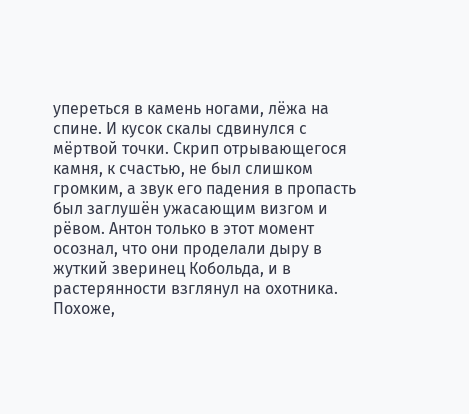упереться в камень ногами, лёжа на спине. И кусок скалы сдвинулся с мёртвой точки. Скрип отрывающегося камня, к счастью, не был слишком громким, а звук его падения в пропасть был заглушён ужасающим визгом и рёвом. Антон только в этот момент осознал, что они проделали дыру в жуткий зверинец Кобольда, и в растерянности взглянул на охотника. Похоже,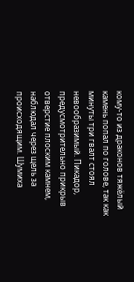кому-то из драконов тяжёлый камень попал по голове, так как минуты три гвалт стоял невообразимый. Пикадор, предусмотрительно прикрыв отверстие плоским камнем, наблюдал через щель за происходящим. Шумиха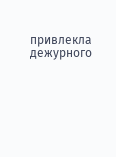привлекла дежурного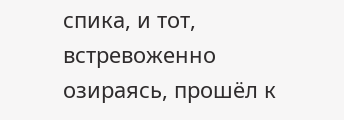спика, и тот, встревоженно озираясь, прошёл к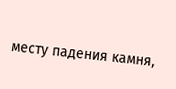месту падения камня,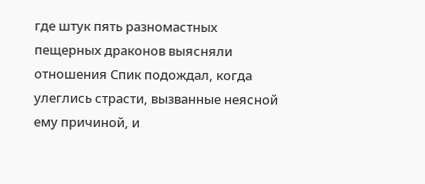где штук пять разномастных пещерных драконов выясняли отношения Спик подождал, когда улеглись страсти, вызванные неясной ему причиной, и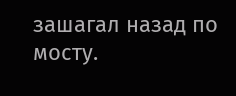зашагал назад по мосту.